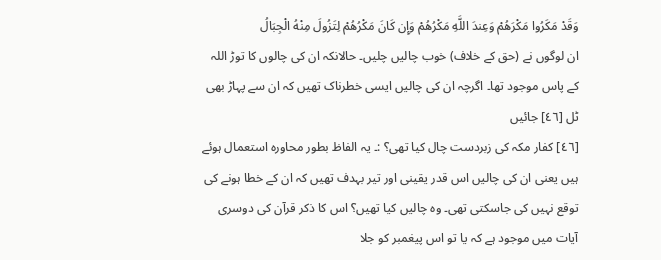وَقَدْ مَكَرُوا مَكْرَهُمْ وَعِندَ اللَّهِ مَكْرُهُمْ وَإِن كَانَ مَكْرُهُمْ لِتَزُولَ مِنْهُ الْجِبَالُ
ان لوگوں نے (حق کے خلاف) خوب چالیں چلیں۔ حالانکہ ان کی چالوں کا توڑ اللہ کے پاس موجود تھا۔ اگرچہ ان کی چالیں ایسی خطرناک تھیں کہ ان سے پہاڑ بھی ٹل [٤٦] جائیں
[٤٦] کفار مکہ کی زبردست چال کیا تھی؟ :۔ یہ الفاظ بطور محاورہ استعمال ہوئے ہیں یعنی ان کی چالیں اس قدر یقینی اور تیر بہدف تھیں کہ ان کے خطا ہونے کی توقع نہیں کی جاسکتی تھی۔ وہ چالیں کیا تھیں؟ اس کا ذکر قرآن کی دوسری آیات میں موجود ہے کہ یا تو اس پیغمبر کو جلا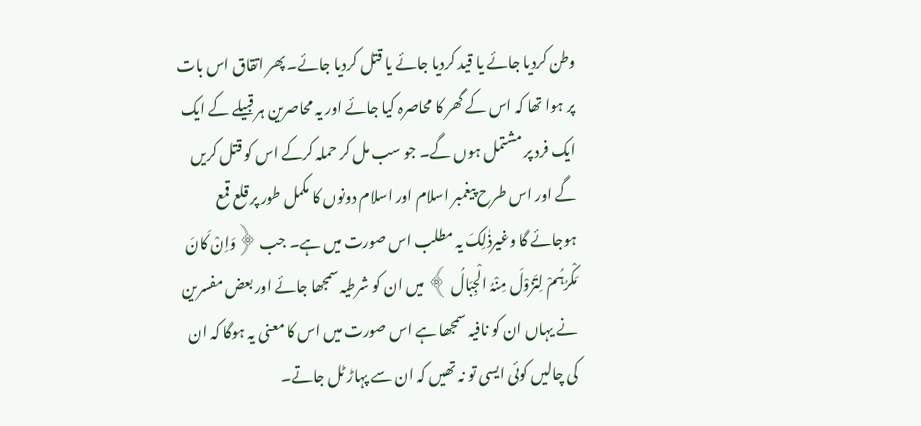وطن کردیا جائے یا قید کردیا جائے یا قتل کردیا جائے۔ پھر اتقاق اس بات پر ہوا تھا کہ اس کے گھر کا محاصرہ کیا جائے اور یہ محاصرین ہر قبیلے کے ایک ایک فرد پر مشتمل ہوں گے۔ جو سب مل کر حملہ کرکے اس کو قتل کریں گے اور اس طرح پیغمبر اسلام اور اسلام دونوں کا مکمل طور پر قلع قمع ہوجائے گا وغیرذٰلِکَ یہ مطلب اس صورت میں ہے۔ جب ﴿وَاِنْ کَانَ مَکْرُہُمْ لِتَزُوْلَ مِنْہُ الْجِبَالُ ﴾ میں ان کو شرطیہ سمجھا جائے اور بعض مفسرین نے یہاں ان کو نافیہ سمجھا ہے اس صورت میں اس کا معنی یہ ہوگا کہ ان کی چالیں کوئی ایسی تو نہ تھیں کہ ان سے پہاڑ ٹل جاتے۔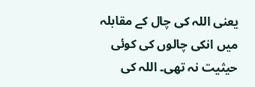یعنی اللہ کی چال کے مقابلہ میں انکی چالوں کی کوئی حیثیت نہ تھی۔ اللہ کی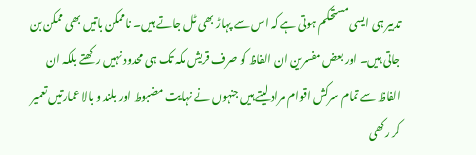تدبیر ہی ایسی مستحکم ہوتی ہے کہ اس سے پہاڑ بھی ٹل جاتے ہیں۔ ناممکن باتیں بھی ممکن بن جاتی ہیں۔ اور بعض مفسرین ان الفاظ کو صرف قریش مکہ تک ہی محدود نہیں رکھتے بلکہ ان الفاظ سے تمام سرکش اقوام مراد لیتے ہیں جنہوں نے نہایت مضبوط اور بلند و بالا عمارتیں تعمیر کر رکھی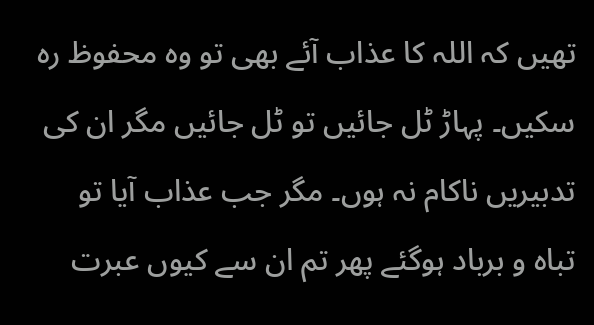تھیں کہ اللہ کا عذاب آئے بھی تو وہ محفوظ رہ سکیں۔ پہاڑ ٹل جائیں تو ٹل جائیں مگر ان کی تدبیریں ناکام نہ ہوں۔ مگر جب عذاب آیا تو تباہ و برباد ہوگئے پھر تم ان سے کیوں عبرت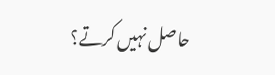حاصل نہیں کرتے؟